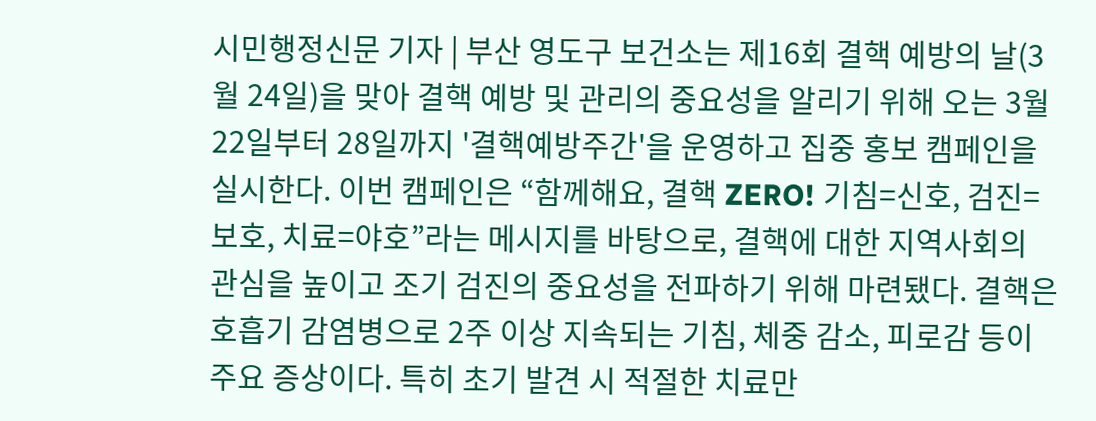시민행정신문 기자 | 부산 영도구 보건소는 제16회 결핵 예방의 날(3월 24일)을 맞아 결핵 예방 및 관리의 중요성을 알리기 위해 오는 3월 22일부터 28일까지 '결핵예방주간'을 운영하고 집중 홍보 캠페인을 실시한다. 이번 캠페인은 “함께해요, 결핵 ZERO! 기침=신호, 검진=보호, 치료=야호”라는 메시지를 바탕으로, 결핵에 대한 지역사회의 관심을 높이고 조기 검진의 중요성을 전파하기 위해 마련됐다. 결핵은 호흡기 감염병으로 2주 이상 지속되는 기침, 체중 감소, 피로감 등이 주요 증상이다. 특히 초기 발견 시 적절한 치료만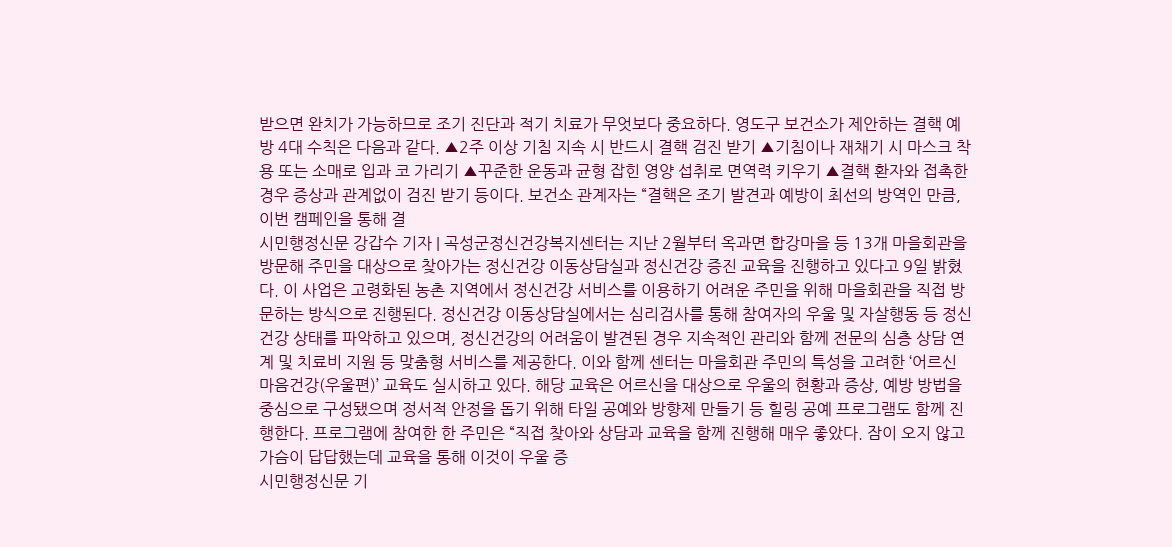받으면 완치가 가능하므로 조기 진단과 적기 치료가 무엇보다 중요하다. 영도구 보건소가 제안하는 결핵 예방 4대 수칙은 다음과 같다. ▲2주 이상 기침 지속 시 반드시 결핵 검진 받기 ▲기침이나 재채기 시 마스크 착용 또는 소매로 입과 코 가리기 ▲꾸준한 운동과 균형 잡힌 영양 섭취로 면역력 키우기 ▲결핵 환자와 접촉한 경우 증상과 관계없이 검진 받기 등이다. 보건소 관계자는 “결핵은 조기 발견과 예방이 최선의 방역인 만큼, 이번 캠페인을 통해 결
시민행정신문 강갑수 기자 | 곡성군정신건강복지센터는 지난 2월부터 옥과면 합강마을 등 13개 마을회관을 방문해 주민을 대상으로 찾아가는 정신건강 이동상담실과 정신건강 증진 교육을 진행하고 있다고 9일 밝혔다. 이 사업은 고령화된 농촌 지역에서 정신건강 서비스를 이용하기 어려운 주민을 위해 마을회관을 직접 방문하는 방식으로 진행된다. 정신건강 이동상담실에서는 심리검사를 통해 참여자의 우울 및 자살행동 등 정신건강 상태를 파악하고 있으며, 정신건강의 어려움이 발견된 경우 지속적인 관리와 함께 전문의 심층 상담 연계 및 치료비 지원 등 맞춤형 서비스를 제공한다. 이와 함께 센터는 마을회관 주민의 특성을 고려한 ‘어르신 마음건강(우울편)’ 교육도 실시하고 있다. 해당 교육은 어르신을 대상으로 우울의 현황과 증상, 예방 방법을 중심으로 구성됐으며 정서적 안정을 돕기 위해 타일 공예와 방향제 만들기 등 힐링 공예 프로그램도 함께 진행한다. 프로그램에 참여한 한 주민은 “직접 찾아와 상담과 교육을 함께 진행해 매우 좋았다. 잠이 오지 않고 가슴이 답답했는데 교육을 통해 이것이 우울 증
시민행정신문 기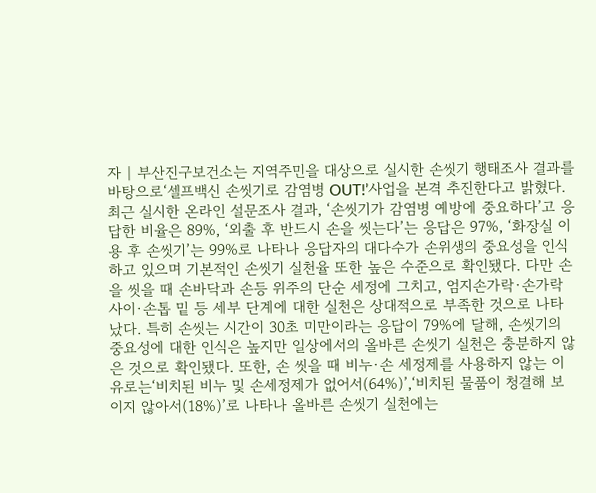자 | 부산진구보건소는 지역주민을 대상으로 실시한 손씻기 행태조사 결과를 바탕으로‘셀프백신 손씻기로 감염병 OUT!’사업을 본격 추진한다고 밝혔다. 최근 실시한 온라인 설문조사 결과, ‘손씻기가 감염병 예방에 중요하다’고 응답한 비율은 89%, ‘외출 후 반드시 손을 씻는다’는 응답은 97%, ‘화장실 이용 후 손씻기’는 99%로 나타나 응답자의 대다수가 손위생의 중요성을 인식하고 있으며 기본적인 손씻기 실천율 또한 높은 수준으로 확인됐다. 다만 손을 씻을 때 손바닥과 손등 위주의 단순 세정에 그치고, 엄지손가락·손가락 사이·손톱 밑 등 세부 단계에 대한 실천은 상대적으로 부족한 것으로 나타났다. 특히 손씻는 시간이 30초 미만이라는 응답이 79%에 달해, 손씻기의 중요성에 대한 인식은 높지만 일상에서의 올바른 손씻기 실천은 충분하지 않은 것으로 확인됐다. 또한, 손 씻을 때 비누·손 세정제를 사용하지 않는 이유로는‘비치된 비누 및 손세정제가 없어서(64%)’,‘비치된 물품이 청결해 보이지 않아서(18%)’로 나타나 올바른 손씻기 실천에는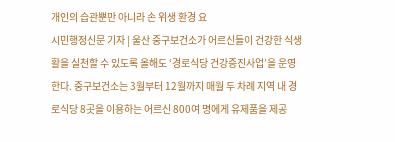개인의 습관뿐만 아니라 손 위생 환경 요
시민행정신문 기자 | 울산 중구보건소가 어르신들이 건강한 식생활을 실천할 수 있도록 올해도 ‘경로식당 건강증진사업’을 운영한다. 중구보건소는 3월부터 12월까지 매월 두 차례 지역 내 경로식당 8곳을 이용하는 어르신 800여 명에게 유제품을 제공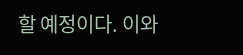할 예정이다. 이와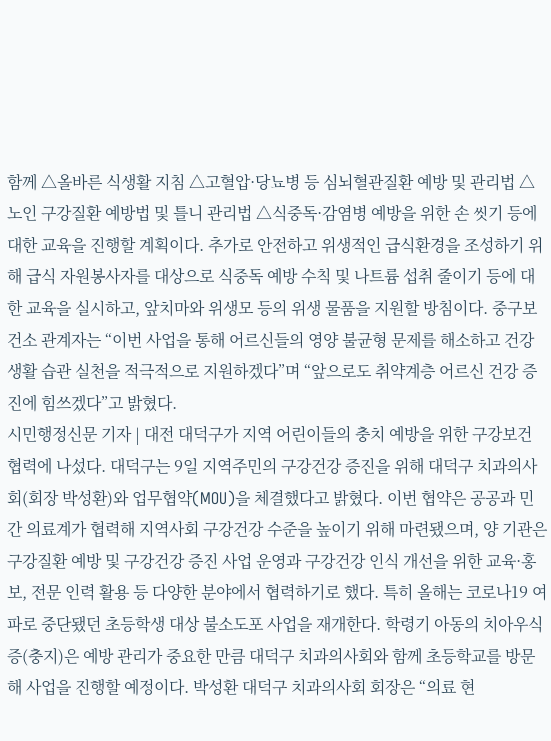함께 △올바른 식생활 지침 △고혈압·당뇨병 등 심뇌혈관질환 예방 및 관리법 △노인 구강질환 예방법 및 틀니 관리법 △식중독·감염병 예방을 위한 손 씻기 등에 대한 교육을 진행할 계획이다. 추가로 안전하고 위생적인 급식환경을 조성하기 위해 급식 자원봉사자를 대상으로 식중독 예방 수칙 및 나트륨 섭취 줄이기 등에 대한 교육을 실시하고, 앞치마와 위생모 등의 위생 물품을 지원할 방침이다. 중구보건소 관계자는 “이번 사업을 통해 어르신들의 영양 불균형 문제를 해소하고 건강 생활 습관 실천을 적극적으로 지원하겠다”며 “앞으로도 취약계층 어르신 건강 증진에 힘쓰겠다”고 밝혔다.
시민행정신문 기자 | 대전 대덕구가 지역 어린이들의 충치 예방을 위한 구강보건 협력에 나섰다. 대덕구는 9일 지역주민의 구강건강 증진을 위해 대덕구 치과의사회(회장 박성환)와 업무협약(MOU)을 체결했다고 밝혔다. 이번 협약은 공공과 민간 의료계가 협력해 지역사회 구강건강 수준을 높이기 위해 마련됐으며, 양 기관은 구강질환 예방 및 구강건강 증진 사업 운영과 구강건강 인식 개선을 위한 교육·홍보, 전문 인력 활용 등 다양한 분야에서 협력하기로 했다. 특히 올해는 코로나19 여파로 중단됐던 초등학생 대상 불소도포 사업을 재개한다. 학령기 아동의 치아우식증(충지)은 예방 관리가 중요한 만큼 대덕구 치과의사회와 함께 초등학교를 방문해 사업을 진행할 예정이다. 박성환 대덕구 치과의사회 회장은 “의료 현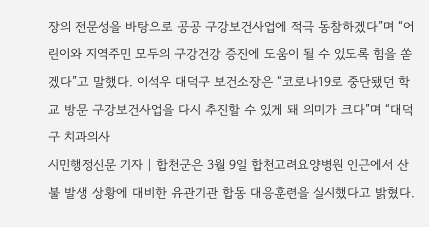장의 전문성을 바탕으로 공공 구강보건사업에 적극 동참하겠다”며 “어린이와 지역주민 모두의 구강건강 증진에 도움이 될 수 있도록 힘을 쏟겠다”고 말했다. 이석우 대덕구 보건소장은 “코로나19로 중단됐던 학교 방문 구강보건사업을 다시 추진할 수 있게 돼 의미가 크다”며 “대덕구 치과의사
시민행정신문 기자 | 합천군은 3월 9일 합천고려요양병원 인근에서 산불 발생 상황에 대비한 유관기관 합동 대응훈련을 실시했다고 밝혔다.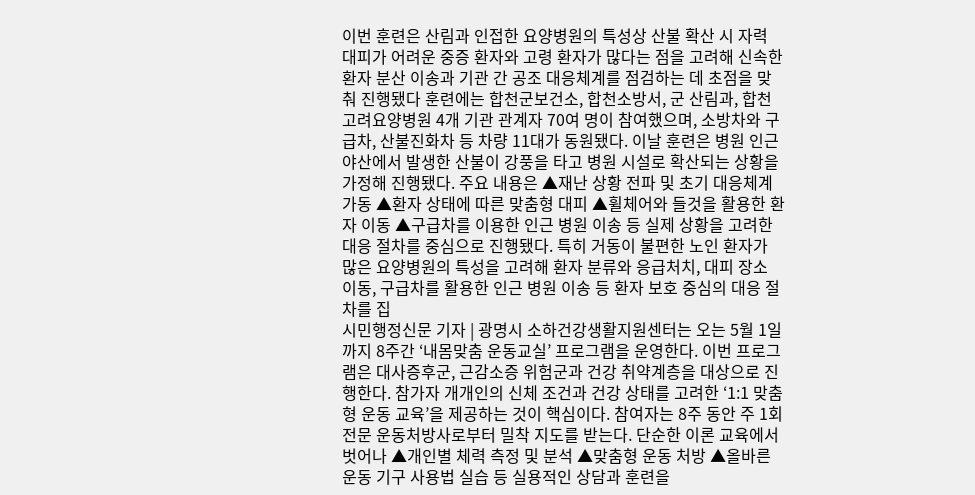이번 훈련은 산림과 인접한 요양병원의 특성상 산불 확산 시 자력 대피가 어려운 중증 환자와 고령 환자가 많다는 점을 고려해 신속한 환자 분산 이송과 기관 간 공조 대응체계를 점검하는 데 초점을 맞춰 진행됐다 훈련에는 합천군보건소, 합천소방서, 군 산림과, 합천고려요양병원 4개 기관 관계자 70여 명이 참여했으며, 소방차와 구급차, 산불진화차 등 차량 11대가 동원됐다. 이날 훈련은 병원 인근 야산에서 발생한 산불이 강풍을 타고 병원 시설로 확산되는 상황을 가정해 진행됐다. 주요 내용은 ▲재난 상황 전파 및 초기 대응체계 가동 ▲환자 상태에 따른 맞춤형 대피 ▲휠체어와 들것을 활용한 환자 이동 ▲구급차를 이용한 인근 병원 이송 등 실제 상황을 고려한 대응 절차를 중심으로 진행됐다. 특히 거동이 불편한 노인 환자가 많은 요양병원의 특성을 고려해 환자 분류와 응급처치, 대피 장소 이동, 구급차를 활용한 인근 병원 이송 등 환자 보호 중심의 대응 절차를 집
시민행정신문 기자 | 광명시 소하건강생활지원센터는 오는 5월 1일까지 8주간 ‘내몸맞춤 운동교실’ 프로그램을 운영한다. 이번 프로그램은 대사증후군, 근감소증 위험군과 건강 취약계층을 대상으로 진행한다. 참가자 개개인의 신체 조건과 건강 상태를 고려한 ‘1:1 맞춤형 운동 교육’을 제공하는 것이 핵심이다. 참여자는 8주 동안 주 1회 전문 운동처방사로부터 밀착 지도를 받는다. 단순한 이론 교육에서 벗어나 ▲개인별 체력 측정 및 분석 ▲맞춤형 운동 처방 ▲올바른 운동 기구 사용법 실습 등 실용적인 상담과 훈련을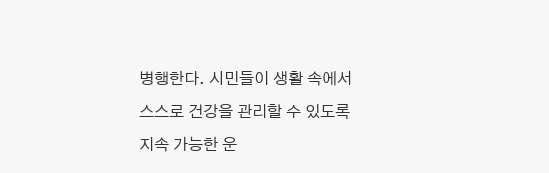병행한다. 시민들이 생활 속에서 스스로 건강을 관리할 수 있도록 지속 가능한 운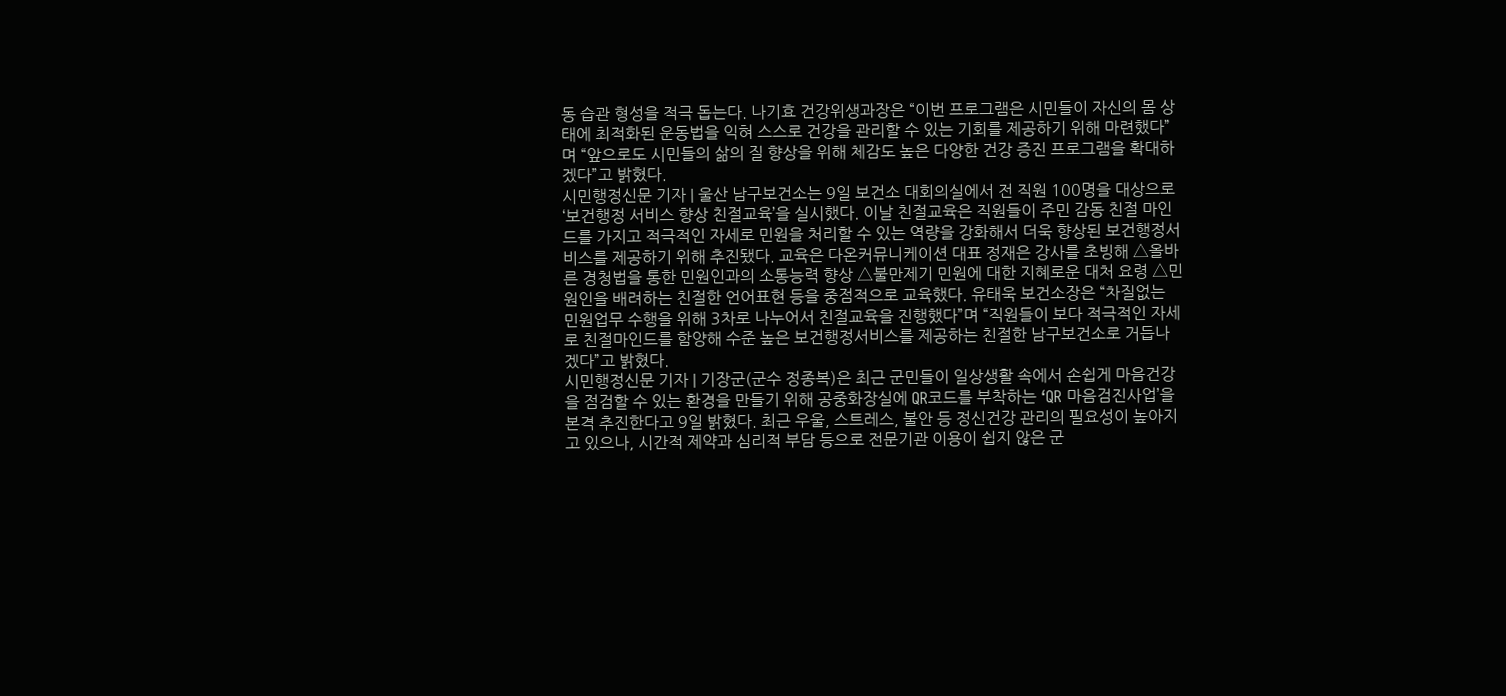동 습관 형성을 적극 돕는다. 나기효 건강위생과장은 “이번 프로그램은 시민들이 자신의 몸 상태에 최적화된 운동법을 익혀 스스로 건강을 관리할 수 있는 기회를 제공하기 위해 마련했다”며 “앞으로도 시민들의 삶의 질 향상을 위해 체감도 높은 다양한 건강 증진 프로그램을 확대하겠다”고 밝혔다.
시민행정신문 기자 | 울산 남구보건소는 9일 보건소 대회의실에서 전 직원 100명을 대상으로 ‘보건행정 서비스 향상 친절교육’을 실시했다. 이날 친절교육은 직원들이 주민 감동 친절 마인드를 가지고 적극적인 자세로 민원을 처리할 수 있는 역량을 강화해서 더욱 향상된 보건행정서비스를 제공하기 위해 추진됐다. 교육은 다온커뮤니케이션 대표 정재은 강사를 초빙해 △올바른 경청법을 통한 민원인과의 소통능력 향상 △불만제기 민원에 대한 지혜로운 대처 요령 △민원인을 배려하는 친절한 언어표현 등을 중점적으로 교육했다. 유태욱 보건소장은 “차질없는 민원업무 수행을 위해 3차로 나누어서 친절교육을 진행했다”며 “직원들이 보다 적극적인 자세로 친절마인드를 함양해 수준 높은 보건행정서비스를 제공하는 친절한 남구보건소로 거듭나겠다”고 밝혔다.
시민행정신문 기자 | 기장군(군수 정종복)은 최근 군민들이 일상생활 속에서 손쉽게 마음건강을 점검할 수 있는 환경을 만들기 위해 공중화장실에 QR코드를 부착하는 ‘QR 마음검진사업’을 본격 추진한다고 9일 밝혔다. 최근 우울, 스트레스, 불안 등 정신건강 관리의 필요성이 높아지고 있으나, 시간적 제약과 심리적 부담 등으로 전문기관 이용이 쉽지 않은 군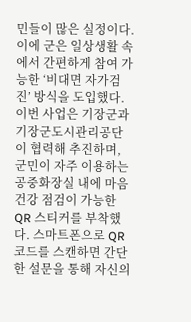민들이 많은 실정이다. 이에 군은 일상생활 속에서 간편하게 참여 가능한 ‘비대면 자가검진’ 방식을 도입했다. 이번 사업은 기장군과 기장군도시관리공단이 협력해 추진하며, 군민이 자주 이용하는 공중화장실 내에 마음건강 점검이 가능한 QR 스티커를 부착했다. 스마트폰으로 QR코드를 스캔하면 간단한 설문을 통해 자신의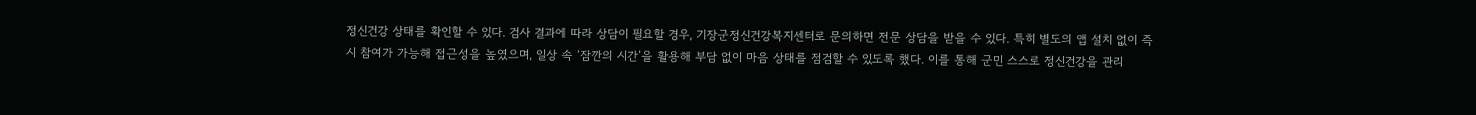정신건강 상태를 확인할 수 있다. 검사 결과에 따라 상담이 필요할 경우, 기장군정신건강복지센터로 문의하면 전문 상담을 받을 수 있다. 특히 별도의 앱 설치 없이 즉시 참여가 가능해 접근성을 높였으며, 일상 속 ‘잠깐의 시간’을 활용해 부담 없이 마음 상태를 점검할 수 있도록 했다. 이를 통해 군민 스스로 정신건강을 관리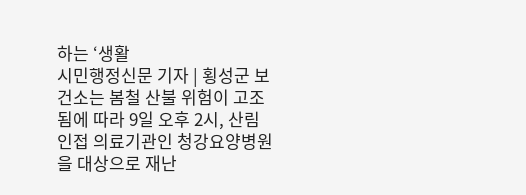하는 ‘생활
시민행정신문 기자 | 횡성군 보건소는 봄철 산불 위험이 고조됨에 따라 9일 오후 2시, 산림 인접 의료기관인 청강요양병원을 대상으로 재난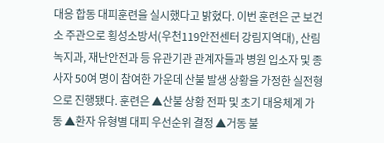대응 합동 대피훈련을 실시했다고 밝혔다. 이번 훈련은 군 보건소 주관으로 횡성소방서(우천119안전센터 강림지역대), 산림녹지과, 재난안전과 등 유관기관 관계자들과 병원 입소자 및 종사자 50여 명이 참여한 가운데 산불 발생 상황을 가정한 실전형으로 진행됐다. 훈련은 ▲산불 상황 전파 및 초기 대응체계 가동 ▲환자 유형별 대피 우선순위 결정 ▲거동 불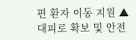편 환자 이동 지원 ▲대피로 확보 및 안전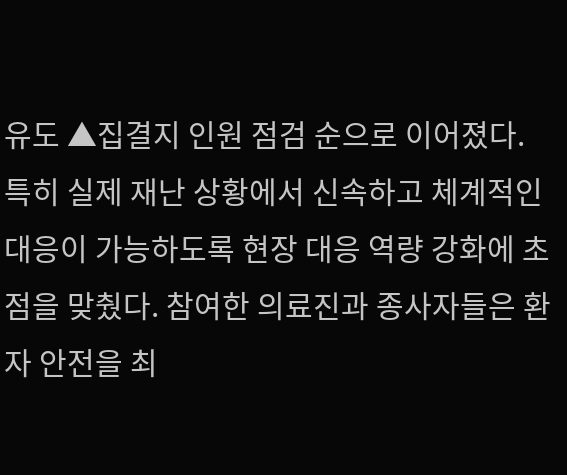유도 ▲집결지 인원 점검 순으로 이어졌다. 특히 실제 재난 상황에서 신속하고 체계적인 대응이 가능하도록 현장 대응 역량 강화에 초점을 맞췄다. 참여한 의료진과 종사자들은 환자 안전을 최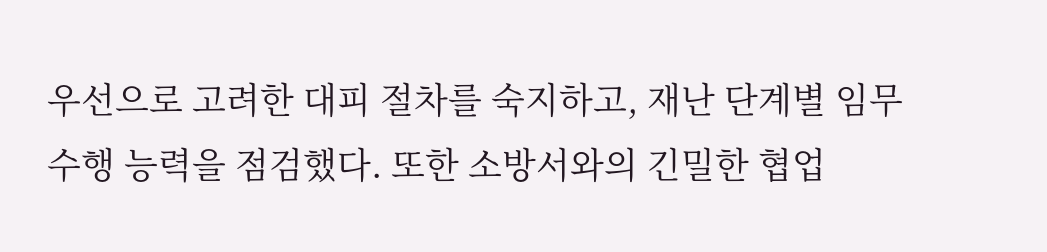우선으로 고려한 대피 절차를 숙지하고, 재난 단계별 임무 수행 능력을 점검했다. 또한 소방서와의 긴밀한 협업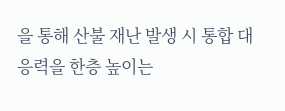을 통해 산불 재난 발생 시 통합 대응력을 한층 높이는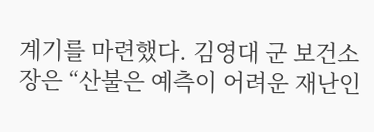계기를 마련했다. 김영대 군 보건소장은 “산불은 예측이 어려운 재난인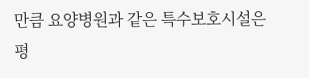만큼 요양병원과 같은 특수보호시설은 평